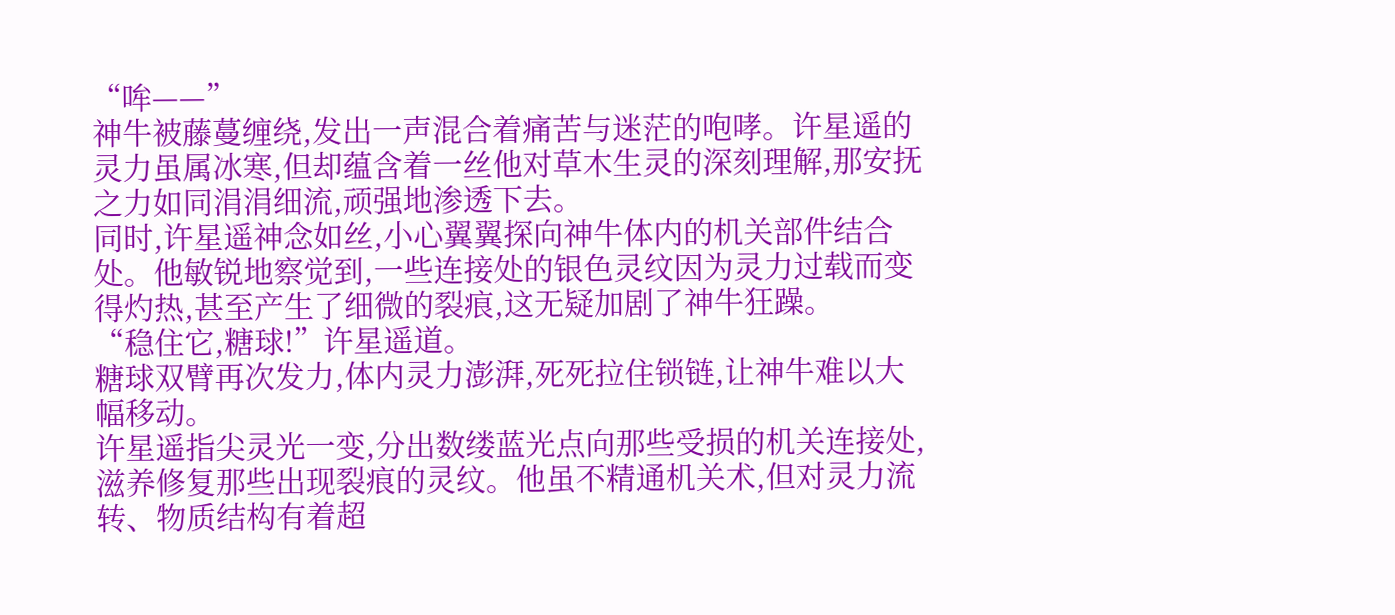“哞——”
神牛被藤蔓缠绕,发出一声混合着痛苦与迷茫的咆哮。许星遥的灵力虽属冰寒,但却蕴含着一丝他对草木生灵的深刻理解,那安抚之力如同涓涓细流,顽强地渗透下去。
同时,许星遥神念如丝,小心翼翼探向神牛体内的机关部件结合处。他敏锐地察觉到,一些连接处的银色灵纹因为灵力过载而变得灼热,甚至产生了细微的裂痕,这无疑加剧了神牛狂躁。
“稳住它,糖球!”许星遥道。
糖球双臂再次发力,体内灵力澎湃,死死拉住锁链,让神牛难以大幅移动。
许星遥指尖灵光一变,分出数缕蓝光点向那些受损的机关连接处,滋养修复那些出现裂痕的灵纹。他虽不精通机关术,但对灵力流转、物质结构有着超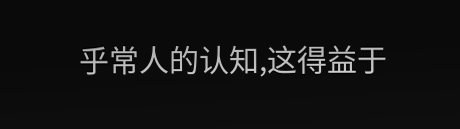乎常人的认知,这得益于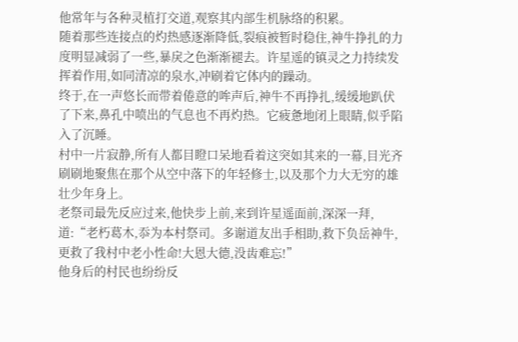他常年与各种灵植打交道,观察其内部生机脉络的积累。
随着那些连接点的灼热感逐渐降低,裂痕被暂时稳住,神牛挣扎的力度明显减弱了一些,暴戾之色渐渐褪去。许星遥的镇灵之力持续发挥着作用,如同清凉的泉水,冲刷着它体内的躁动。
终于,在一声悠长而带着倦意的哞声后,神牛不再挣扎,缓缓地趴伏了下来,鼻孔中喷出的气息也不再灼热。它疲惫地闭上眼睛,似乎陷入了沉睡。
村中一片寂静,所有人都目瞪口呆地看着这突如其来的一幕,目光齐刷刷地聚焦在那个从空中落下的年轻修士,以及那个力大无穷的雄壮少年身上。
老祭司最先反应过来,他快步上前,来到许星遥面前,深深一拜,道:“老朽葛木,忝为本村祭司。多谢道友出手相助,救下负岳神牛,更救了我村中老小性命!大恩大德,没齿难忘!”
他身后的村民也纷纷反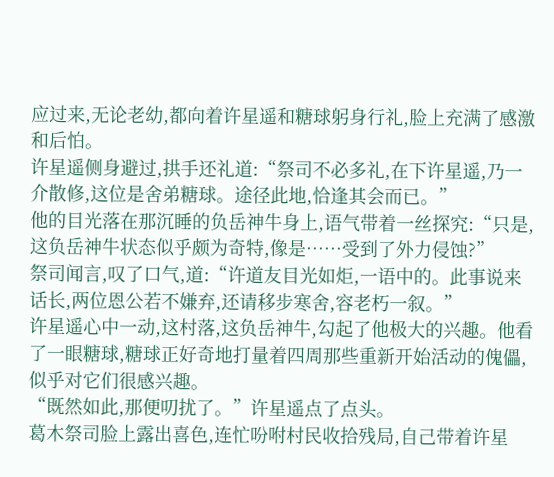应过来,无论老幼,都向着许星遥和糖球躬身行礼,脸上充满了感激和后怕。
许星遥侧身避过,拱手还礼道:“祭司不必多礼,在下许星遥,乃一介散修,这位是舍弟糖球。途径此地,恰逢其会而已。”
他的目光落在那沉睡的负岳神牛身上,语气带着一丝探究:“只是,这负岳神牛状态似乎颇为奇特,像是……受到了外力侵蚀?”
祭司闻言,叹了口气,道:“许道友目光如炬,一语中的。此事说来话长,两位恩公若不嫌弃,还请移步寒舍,容老朽一叙。”
许星遥心中一动,这村落,这负岳神牛,勾起了他极大的兴趣。他看了一眼糖球,糖球正好奇地打量着四周那些重新开始活动的傀儡,似乎对它们很感兴趣。
“既然如此,那便叨扰了。”许星遥点了点头。
葛木祭司脸上露出喜色,连忙吩咐村民收拾残局,自己带着许星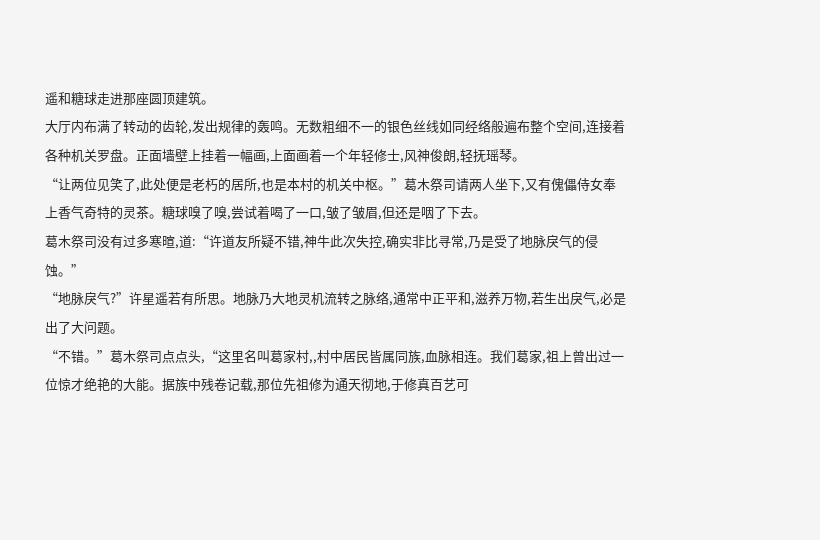遥和糖球走进那座圆顶建筑。
大厅内布满了转动的齿轮,发出规律的轰鸣。无数粗细不一的银色丝线如同经络般遍布整个空间,连接着各种机关罗盘。正面墙壁上挂着一幅画,上面画着一个年轻修士,风神俊朗,轻抚瑶琴。
“让两位见笑了,此处便是老朽的居所,也是本村的机关中枢。”葛木祭司请两人坐下,又有傀儡侍女奉上香气奇特的灵茶。糖球嗅了嗅,尝试着喝了一口,皱了皱眉,但还是咽了下去。
葛木祭司没有过多寒暄,道:“许道友所疑不错,神牛此次失控,确实非比寻常,乃是受了地脉戾气的侵蚀。”
“地脉戾气?”许星遥若有所思。地脉乃大地灵机流转之脉络,通常中正平和,滋养万物,若生出戾气,必是出了大问题。
“不错。”葛木祭司点点头,“这里名叫葛家村,,村中居民皆属同族,血脉相连。我们葛家,祖上曾出过一位惊才绝艳的大能。据族中残卷记载,那位先祖修为通天彻地,于修真百艺可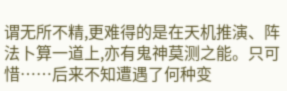谓无所不精,更难得的是在天机推演、阵法卜算一道上,亦有鬼神莫测之能。只可惜……后来不知遭遇了何种变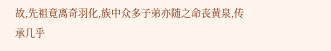故,先祖竟离奇羽化,族中众多子弟亦随之命丧黄泉,传承几乎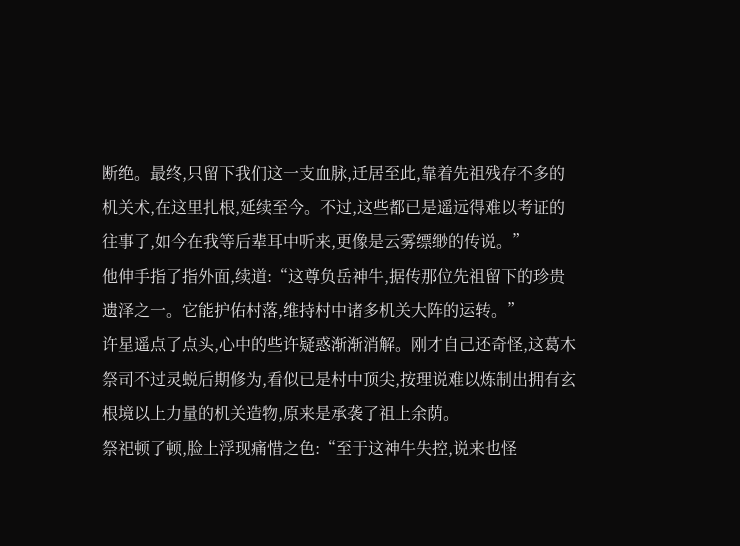断绝。最终,只留下我们这一支血脉,迁居至此,靠着先祖残存不多的机关术,在这里扎根,延续至今。不过,这些都已是遥远得难以考证的往事了,如今在我等后辈耳中听来,更像是云雾缥缈的传说。”
他伸手指了指外面,续道:“这尊负岳神牛,据传那位先祖留下的珍贵遗泽之一。它能护佑村落,维持村中诸多机关大阵的运转。”
许星遥点了点头,心中的些许疑惑渐渐消解。刚才自己还奇怪,这葛木祭司不过灵蜕后期修为,看似已是村中顶尖,按理说难以炼制出拥有玄根境以上力量的机关造物,原来是承袭了祖上余荫。
祭祀顿了顿,脸上浮现痛惜之色:“至于这神牛失控,说来也怪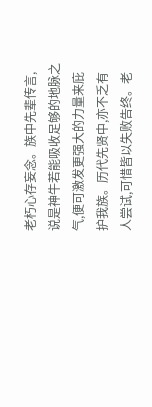老朽心存妄念。族中先辈传言,说是神牛若能吸收足够的地脉之气,便可激发更强大的力量来庇护我族。历代先贤中,亦不乏有人尝试,可惜皆以失败告终。老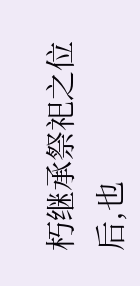朽继承祭祀之位后,也